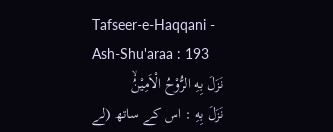Tafseer-e-Haqqani - Ash-Shu'araa : 193
نَزَلَ بِهِ الرُّوْحُ الْاَمِیْنُۙ
نَزَلَ بِهِ : اس کے ساتھ (لے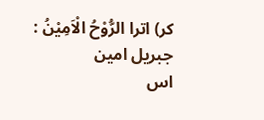کر) اترا الرُّوْحُ الْاَمِيْنُ : جبریل امین
اس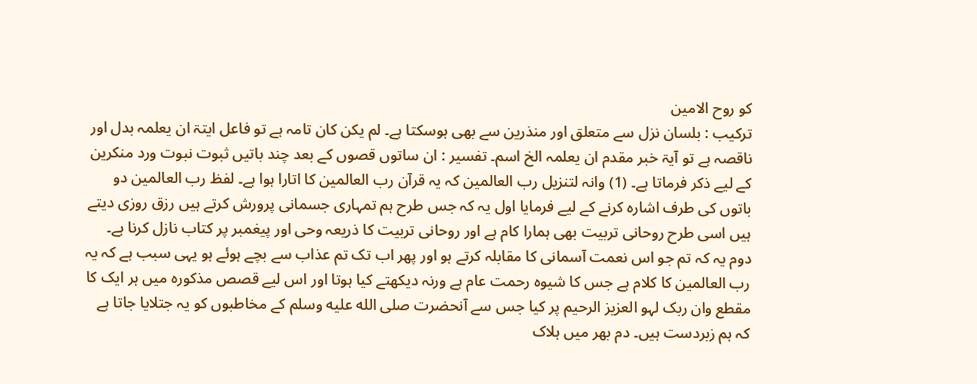کو روح الامین
ترکیب : بلسان نزل سے متعلق اور منذرین سے بھی ہوسکتا ہے۔ لم یکن کان تامہ ہے تو فاعل ایتۃ ان یعلمہ بدل اور ناقصہ ہے تو آیۃ خبر مقدم ان یعلمہ الخ اسم۔ تفسیر : ان ساتوں قصوں کے بعد چند باتیں ثبوت نبوت ورد منکرین کے لیے ذکر فرماتا ہے۔ (1) وانہ لتنزیل رب العالمین کہ یہ قرآن رب العالمین کا اتارا ہوا ہے۔ لفظ رب العالمین دو باتوں کی طرف اشارہ کرنے کے لیے فرمایا اول یہ کہ جس طرح ہم تمہاری جسمانی پرورش کرتے ہیں رزق روزی دیتے ہیں اسی طرح روحانی تربیت بھی ہمارا کام ہے اور روحانی تربیت کا ذریعہ وحی اور پیغمبر پر کتاب نازل کرنا ہے۔ دوم یہ کہ تم جو اس نعمت آسمانی کا مقابلہ کرتے ہو اور پھر اب تک تم عذاب سے بچے ہوئے ہو یہی سبب ہے کہ یہ رب العالمین کا کلام ہے جس کا شیوہ رحمت عام ہے ورنہ دیکھتے کیا ہوتا اور اس لیے قصص مذکورہ میں ہر ایک کا مقطع وان ربک لہو العزیز الرحیم پر کیا جس سے آنحضرت صلى الله عليه وسلم کے مخاطبوں کو یہ جتلایا جاتا ہے کہ ہم زبردست ہیں۔ دم بھر میں ہلاک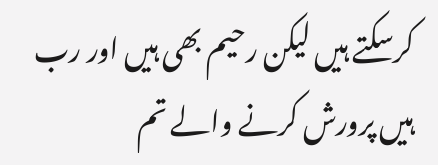کرسکتے ہیں لیکن رحیم بھی ہیں اور رب ہیں پرورش کرنے والے تم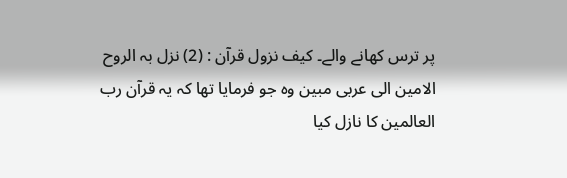پر ترس کھانے والے۔ کیف نزول قرآن : (2) نزل بہ الروح الامین الی عربی مبین وہ جو فرمایا تھا کہ یہ قرآن رب العالمین کا نازل کیا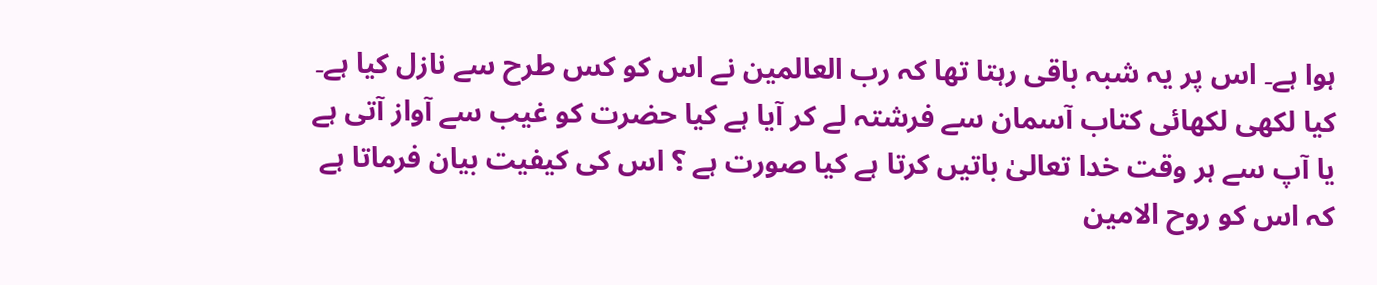ہوا ہے۔ اس پر یہ شبہ باقی رہتا تھا کہ رب العالمین نے اس کو کس طرح سے نازل کیا ہے۔ کیا لکھی لکھائی کتاب آسمان سے فرشتہ لے کر آیا ہے کیا حضرت کو غیب سے آواز آتی ہے یا آپ سے ہر وقت خدا تعالیٰ باتیں کرتا ہے کیا صورت ہے ؟ اس کی کیفیت بیان فرماتا ہے کہ اس کو روح الامین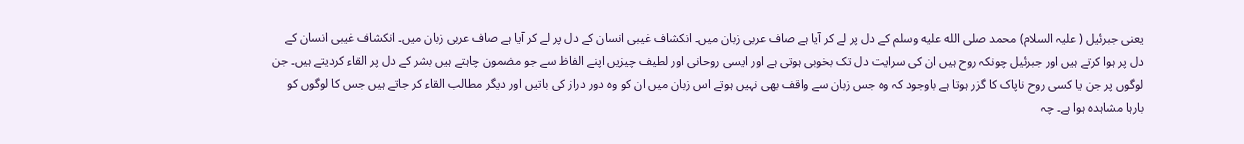یعنی جبرئیل ( علیہ السلام) محمد صلى الله عليه وسلم کے دل پر لے کر آیا ہے صاف عربی زبان میں۔ انکشاف غیبی انسان کے دل پر لے کر آیا ہے صاف عربی زبان میں۔ انکشاف غیبی انسان کے دل پر ہوا کرتے ہیں اور جبرئیل چونکہ روح ہیں ان کی سرایت دل تک بخوبی ہوتی ہے اور ایسی روحانی اور لطیف چیزیں اپنے الفاظ سے جو مضمون چاہتے ہیں بشر کے دل پر القاء کردیتے ہیں۔ جن لوگوں پر جن یا کسی روح ناپاک کا گزر ہوتا ہے باوجود کہ وہ جس زبان سے واقف بھی نہیں ہوتے اس زبان میں ان کو وہ دور دراز کی باتیں اور دیگر مطالب القاء کر جاتے ہیں جس کا لوگوں کو بارہا مشاہدہ ہوا ہے۔ چہ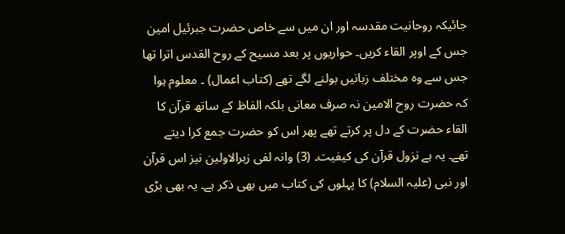جائیکہ روحانیت مقدسہ اور ان میں سے خاص حضرت جبرئیل امین جس کے اوپر القاء کریں۔ حواریوں پر بعد مسیح کے روح القدس اترا تھا جس سے وہ مختلف زبانیں بولنے لگے تھے (کتاب اعمال) ۔ معلوم ہوا کہ حضرت روح الامین نہ صرف معانی بلکہ الفاظ کے ساتھ قرآن کا القاء حضرت کے دل پر کرتے تھے پھر اس کو حضرت جمع کرا دیتے تھے۔ یہ ہے نزول قرآن کی کیفیت۔ (3) وانہ لفی زبرالاولین نیز اس قرآن اور نبی (علیہ السلام) کا پہلوں کی کتاب میں بھی ذکر ہے۔ یہ بھی بڑی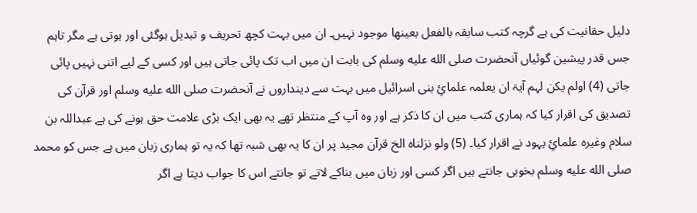دلیل حقانیت کی ہے گرچہ کتب سابقہ بالفعل بعینھا موجود نہیں۔ ان میں بہت کچھ تحریف و تبدیل ہوگئی اور ہوتی ہے مگر تاہم جس قدر پیشین گوئیاں آنحضرت صلى الله عليه وسلم کی بابت ان میں اب تک پائی جاتی ہیں اور کسی کے لیے اتنی نہیں پائی جاتی (4) اولم یکن لہم آیۃ ان یعلمہ علمائِ بنی اسرائیل میں بہت سے دینداروں نے آنحضرت صلى الله عليه وسلم اور قرآن کی تصدیق کی اقرار کیا کہ ہماری کتب میں ان کا ذکر ہے اور وہ آپ کے منتظر تھے یہ بھی ایک بڑی علامت حق ہونے کی ہے عبداللہ بن سلام وغیرہ علمائِ یہود نے اقرار کیا۔ (5) ولو نزلناہ الخ قرآن مجید پر ان کا یہ بھی شبہ تھا کہ یہ تو ہماری زبان میں ہے جس کو محمد صلى الله عليه وسلم بخوبی جانتے ہیں اگر کسی اور زبان میں بناکے لاتے تو جانتے اس کا جواب دیتا ہے اگر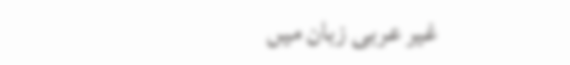غیر عربی زبان میں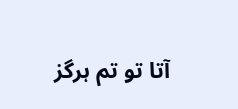آتا تو تم ہرگز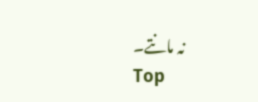نہ مانتے۔
Top